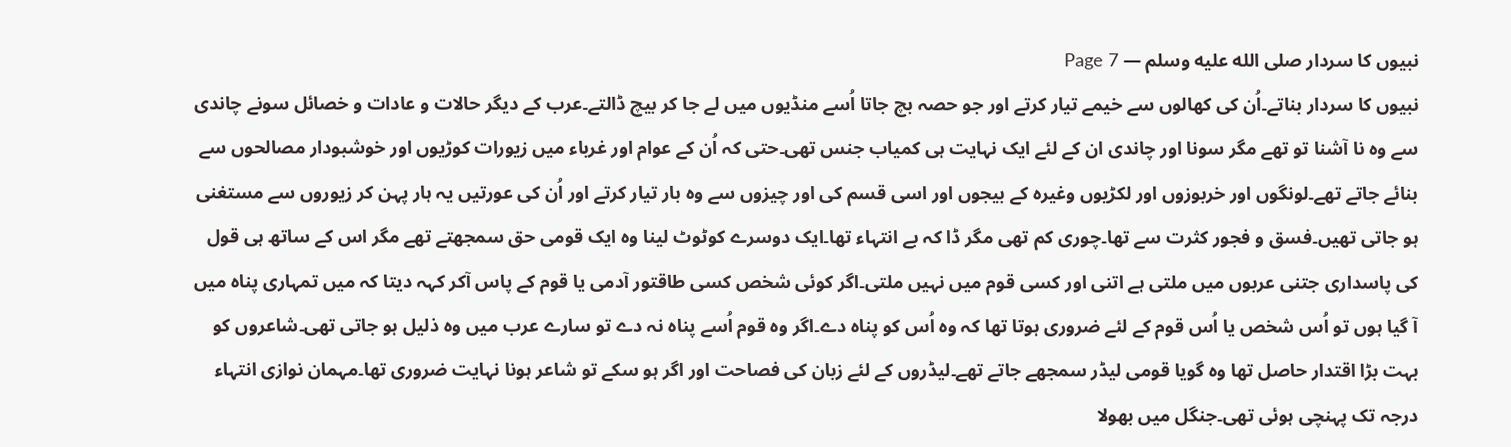نبیوں کا سردار صلى الله عليه وسلم — Page 7
نبیوں کا سردار بناتے۔اُن کی کھالوں سے خیمے تیار کرتے اور جو حصہ بچ جاتا اُسے منڈیوں میں لے جا کر بیچ ڈالتے۔عرب کے دیگر حالات و عادات و خصائل سونے چاندی سے وہ نا آشنا تو تھے مگر سونا اور چاندی ان کے لئے ایک نہایت ہی کمیاب جنس تھی۔حتی کہ اُن کے عوام اور غرباء میں زیورات کوڑیوں اور خوشبودار مصالحوں سے بنائے جاتے تھے۔لونگوں اور خربوزوں اور لکڑیوں وغیرہ کے بیجوں اور اسی قسم کی اور چیزوں سے وہ بار تیار کرتے اور اُن کی عورتیں یہ ہار پہن کر زیوروں سے مستغنی ہو جاتی تھیں۔فسق و فجور کثرت سے تھا۔چوری کم تھی مگر ڈا کہ بے انتہاء تھا۔ایک دوسرے کوٹوٹ لینا وہ ایک قومی حق سمجھتے تھے مگر اس کے ساتھ ہی قول کی پاسداری جتنی عربوں میں ملتی ہے اتنی اور کسی قوم میں نہیں ملتی۔اگر کوئی شخص کسی طاقتور آدمی یا قوم کے پاس آکر کہہ دیتا کہ میں تمہاری پناہ میں آ گیا ہوں تو اُس شخص یا اُس قوم کے لئے ضروری ہوتا تھا کہ وہ اُس کو پناہ دے۔اگر وہ قوم اُسے پناہ نہ دے تو سارے عرب میں وہ ذلیل ہو جاتی تھی۔شاعروں کو بہت بڑا اقتدار حاصل تھا وہ گویا قومی لیڈر سمجھے جاتے تھے۔لیڈروں کے لئے زبان کی فصاحت اور اگر ہو سکے تو شاعر ہونا نہایت ضروری تھا۔مہمان نوازی انتہاء درجہ تک پہنچی ہوئی تھی۔جنگل میں بھولا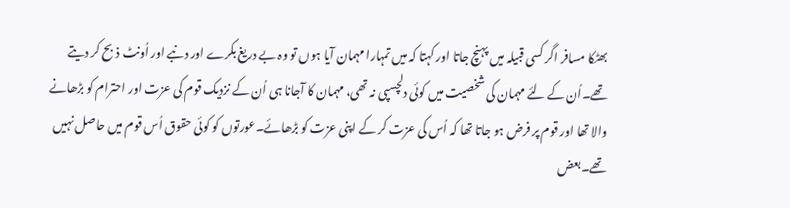بھٹکا مسافر اگر کسی قبیلہ میں پہنچ جاتا اور کہتا کہ میں تمہارا مہمان آیا ہوں تو وہ بے دریغ بکرے اور دنبے اور اُونٹ ذبح کر دیتے تھے۔اُن کے لئے مہمان کی شخصیت میں کوئی دلچسپی نہ تھی، مہمان کا آجانا ہی اُن کے نزدیک قوم کی عزت اور احترام کو بڑھانے والا تھا اور قوم پر فرض ہو جاتا تھا کہ اُس کی عزت کر کے اپنی عزت کو بڑھائے۔عورتوں کو کوئی حقوق اُس قوم میں حاصل نہیں تھے۔بعض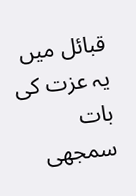قبائل میں یہ عزت کی بات سمجھی